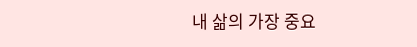내 삶의 가장 중요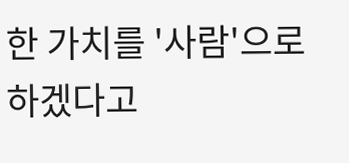한 가치를 '사람'으로 하겠다고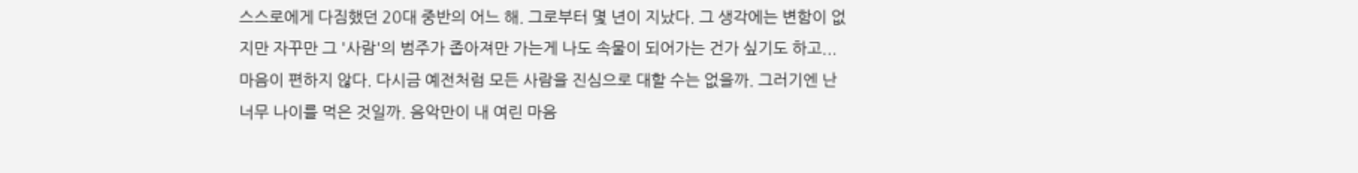스스로에게 다짐했던 20대 중반의 어느 해. 그로부터 몇 년이 지났다. 그 생각에는 변함이 없지만 자꾸만 그 '사람'의 범주가 좁아져만 가는게 나도 속물이 되어가는 건가 싶기도 하고... 마음이 편하지 않다. 다시금 예전처럼 모든 사람을 진심으로 대할 수는 없을까. 그러기엔 난 너무 나이를 먹은 것일까. 음악만이 내 여린 마음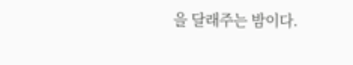을 달래주는 밤이다.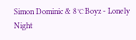Simon Dominic & 8℃ Boyz - Lonely Night